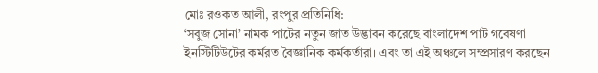মোঃ রওকত আলী, রংপুর প্রতিনিধি:
‘সবুজ সোনা’ নামক পাটের নতুন জাত উদ্ভাবন করেছে বাংলাদেশ পাট গবেষণা ইনস্টিটিউটের কর্মরত বৈজ্ঞানিক কর্মকর্তারা। এবং তা এই অঞ্চলে সম্প্রসারণ করছেন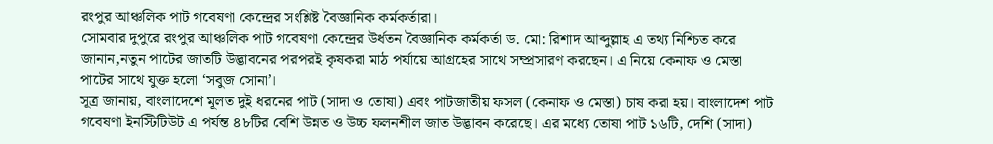রংপুর আঞ্চলিক পাট গবেষণা কেন্দ্রের সংশ্লিষ্ট বৈজ্ঞানিক কর্মকর্তারা।
সোমবার দুপুরে রংপুর আঞ্চলিক পাট গবেষণা কেন্দ্রের উর্ধতন বৈজ্ঞানিক কর্মকর্তা ড. মো: রিশাদ আব্দুল্লাহ এ তথ্য নিশ্চিত করে জানান,নতুন পাটের জাতটি উদ্ভাবনের পরপরই কৃষকরা মাঠ পর্যায়ে আগ্রহের সাথে সম্প্রসারণ করছেন। এ নিয়ে কেনাফ ও মেস্তা পাটের সাথে যুক্ত হলো ‘সবুজ সোনা’।
সূত্র জানায়, বাংলাদেশে মূলত দুই ধরনের পাট (সাদা ও তোষা) এবং পাটজাতীয় ফসল (কেনাফ ও মেস্তা) চাষ করা হয়। বাংলাদেশ পাট গবেষণা ইনস্টিটিউট এ পর্যন্ত ৪৮টির বেশি উন্নত ও উচ্চ ফলনশীল জাত উদ্ভাবন করেছে। এর মধ্যে তোষা পাট ১৬টি, দেশি (সাদা)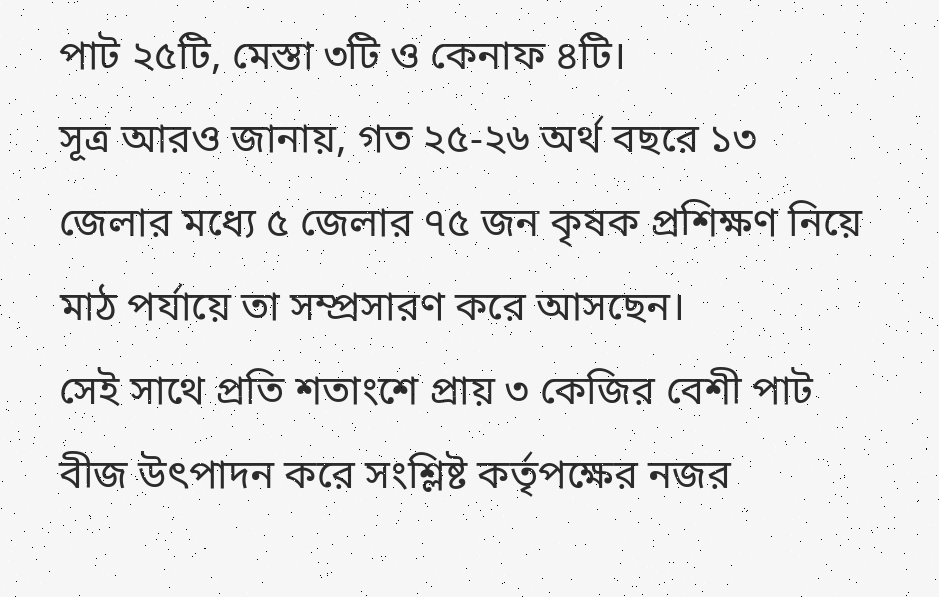পাট ২৫টি, মেস্তা ৩টি ও কেনাফ ৪টি।
সূত্র আরও জানায়, গত ২৫-২৬ অর্থ বছরে ১৩ জেলার মধ্যে ৫ জেলার ৭৫ জন কৃষক প্রশিক্ষণ নিয়ে মাঠ পর্যায়ে তা সম্প্রসারণ করে আসছেন।
সেই সাথে প্রতি শতাংশে প্রায় ৩ কেজির বেশী পাট বীজ উৎপাদন করে সংশ্লিষ্ট কর্তৃপক্ষের নজর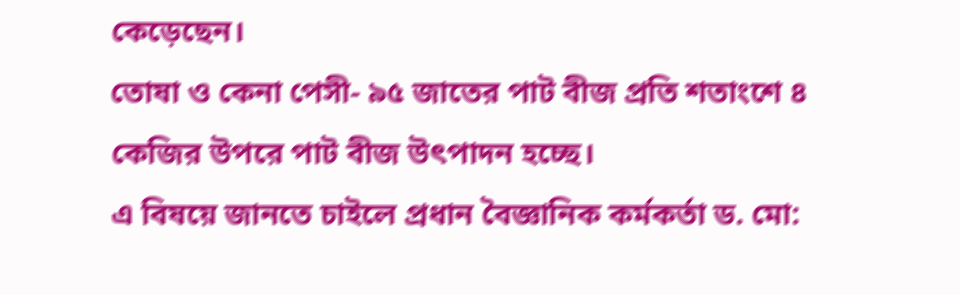কেড়েছেন।
তোষা ও কেনা পেসী- ৯৫ জাতের পাট বীজ প্রতি শতাংশে ৪ কেজির উপরে পাট বীজ উৎপাদন হচ্ছে।
এ বিষয়ে জানতে চাইলে প্রধান বৈজ্ঞানিক কর্মকর্তা ড. মো: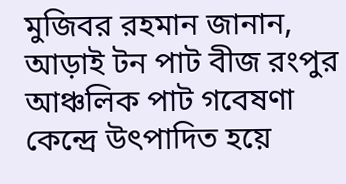মুজিবর রহমান জানান, আড়াই টন পাট বীজ রংপুর আঞ্চলিক পাট গবেষণা কেন্দ্রে উৎপাদিত হয়ে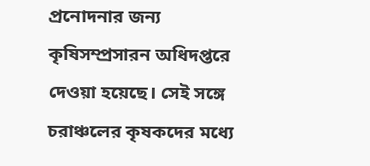প্রনোদনার জন্য কৃষিসম্প্রসারন অধিদপ্তরে দেওয়া হয়েছে। সেই সঙ্গে চরাঞ্চলের কৃষকদের মধ্যে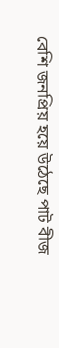বেশি জনপ্রিয় হয়ে উঠেছে পাট বীজ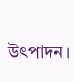উৎপাদন।